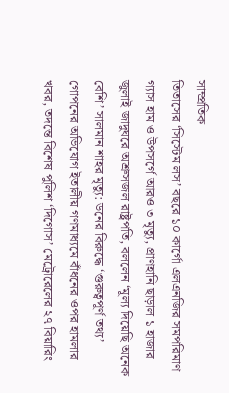সাম্প্রতিক
তিতাসের ‘সিস্টেম লস’ বছরে ১০ কার্গো এলএনজির সমপরিমাণ গ্যাস হাম ও উপসর্গে আরও ৩ মৃত্যু, প্রাণহানি ছাড়াল ১ হাজার জুলাই জাদুঘরে অশ্রুসজল রাষ্ট্রপতি, বললেন ‘মূল্য দিয়েছি অনেক বেশি’ সালমান শাহর মৃত্যু: ডনের বিরুদ্ধে ‘গুরুত্বপূর্ণ তথ্য’ গোপনের অভিযোগ ইতালীয় গণমাধ্যমে বাঁধনের ওপর হামলার খবর, তদন্তে বিশেষ পুলিশ ‘দিগোস’ মেট্রোরেলের ২৭ বিয়ারিং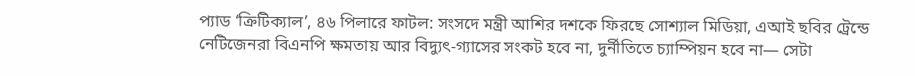প্যাড ‘ক্রিটিক্যাল’, ৪৬ পিলারে ফাটল: সংসদে মন্ত্রী আশির দশকে ফিরছে সোশ্যাল মিডিয়া, এআই ছবির ট্রেন্ডে নেটিজেনরা বিএনপি ক্ষমতায় আর বিদ্যুৎ-গ্যাসের সংকট হবে না, দুর্নীতিতে চ্যাম্পিয়ন হবে না— সেটা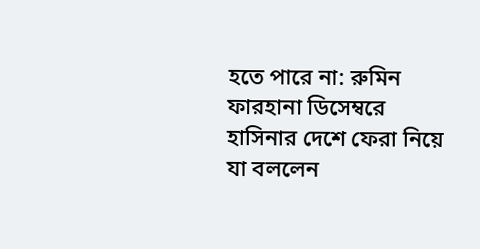হতে পারে না: রুমিন ফারহানা ডিসেম্বরে হাসিনার দেশে ফেরা নিয়ে যা বললেন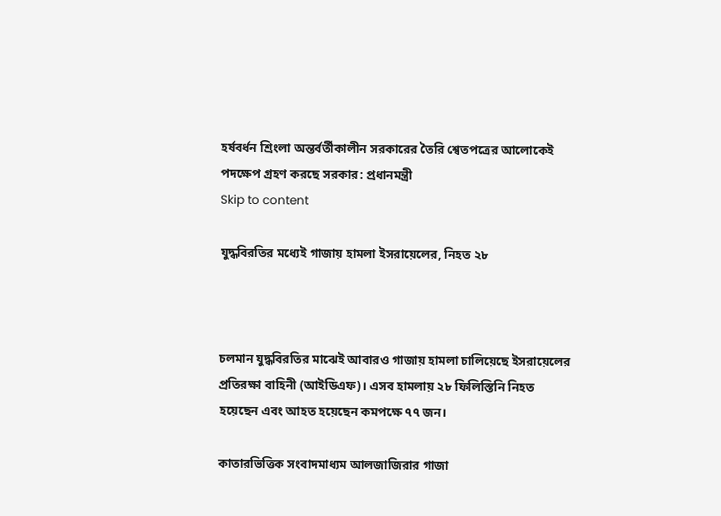হর্ষবর্ধন শ্রিংলা অন্তর্বর্তীকালীন সরকারের তৈরি শ্বেতপত্রের আলোকেই পদক্ষেপ গ্রহণ করছে সরকার: প্রধানমন্ত্রী
Skip to content

যুদ্ধবিরতির মধ্যেই গাজায় হামলা ইসরায়েলের, নিহত ২৮



চলমান যুদ্ধবিরতির মাঝেই আবারও গাজায় হামলা চালিয়েছে ইসরায়েলের প্রতিরক্ষা বাহিনী (আইডিএফ)। এসব হামলায় ২৮ ফিলিস্তিনি নিহত হয়েছেন এবং আহত হয়েছেন কমপক্ষে ৭৭ জন।

কাতারভিত্তিক সংবাদমাধ্যম আলজাজিরার গাজা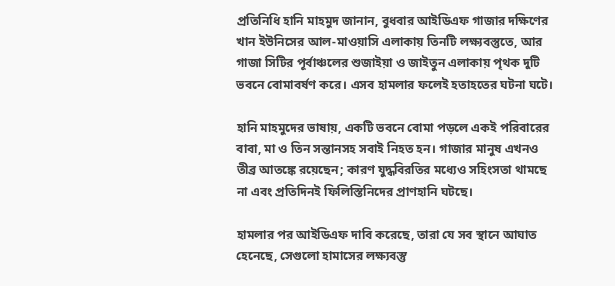প্রতিনিধি হানি মাহমুদ জানান, বুধবার আইডিএফ গাজার দক্ষিণের খান ইউনিসের আল-মাওয়াসি এলাকায় তিনটি লক্ষ্যবস্তুতে, আর গাজা সিটির পূর্বাঞ্চলের শুজাইয়া ও জাইতুন এলাকায় পৃথক দুটি ভবনে বোমাবর্ষণ করে। এসব হামলার ফলেই হতাহতের ঘটনা ঘটে।

হানি মাহমুদের ভাষায়, একটি ভবনে বোমা পড়লে একই পরিবারের বাবা, মা ও তিন সন্তানসহ সবাই নিহত হন। গাজার মানুষ এখনও তীব্র আতঙ্কে রয়েছেন; কারণ যুদ্ধবিরতির মধ্যেও সহিংসতা থামছে না এবং প্রতিদিনই ফিলিস্তিনিদের প্রাণহানি ঘটছে।

হামলার পর আইডিএফ দাবি করেছে, তারা যে সব স্থানে আঘাত হেনেছে, সেগুলো হামাসের লক্ষ্যবস্তু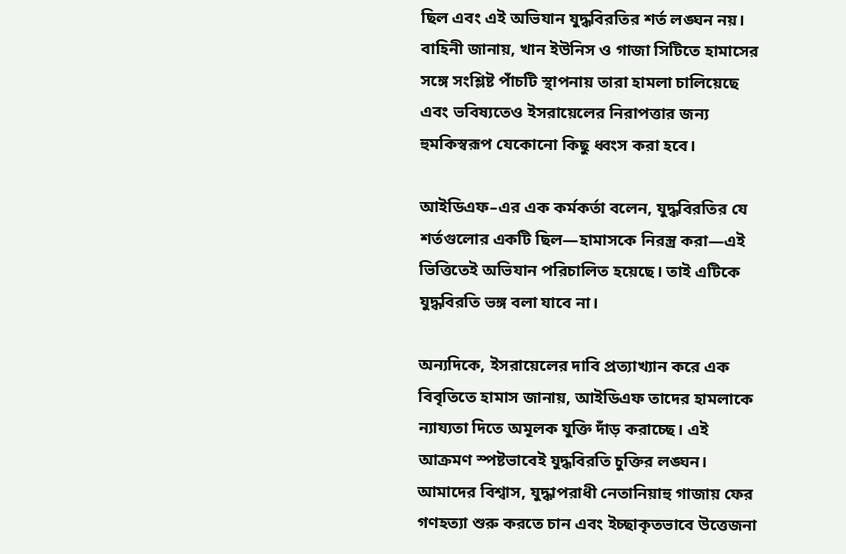ছিল এবং এই অভিযান যুদ্ধবিরতির শর্ত লঙ্ঘন নয়। বাহিনী জানায়, খান ইউনিস ও গাজা সিটিতে হামাসের সঙ্গে সংশ্লিষ্ট পাঁচটি স্থাপনায় তারা হামলা চালিয়েছে এবং ভবিষ্যতেও ইসরায়েলের নিরাপত্তার জন্য হুমকিস্বরূপ যেকোনো কিছু ধ্বংস করা হবে।

আইডিএফ–এর এক কর্মকর্তা বলেন, যুদ্ধবিরতির যে শর্তগুলোর একটি ছিল—হামাসকে নিরস্ত্র করা—এই ভিত্তিতেই অভিযান পরিচালিত হয়েছে। তাই এটিকে যুদ্ধবিরতি ভঙ্গ বলা যাবে না।

অন্যদিকে, ইসরায়েলের দাবি প্রত্যাখ্যান করে এক বিবৃতিতে হামাস জানায়, আইডিএফ তাদের হামলাকে ন্যায্যতা দিতে অমূলক যুক্তি দাঁড় করাচ্ছে। এই আক্রমণ স্পষ্টভাবেই যুদ্ধবিরতি চুক্তির লঙ্ঘন। আমাদের বিশ্বাস, যুদ্ধাপরাধী নেতানিয়াহু গাজায় ফের গণহত্যা শুরু করতে চান এবং ইচ্ছাকৃতভাবে উত্তেজনা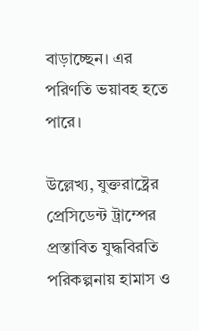বাড়াচ্ছেন। এর পরিণতি ভয়াবহ হতে পারে।

উল্লেখ্য, যুক্তরাষ্ট্রের প্রেসিডেন্ট ট্রাম্পের প্রস্তাবিত যুদ্ধবিরতি পরিকল্পনায় হামাস ও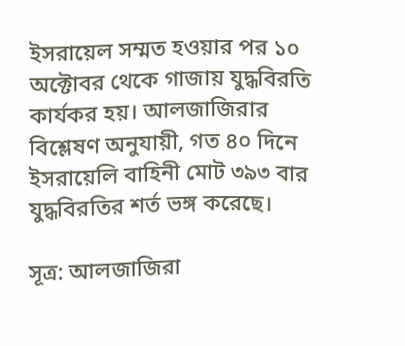ইসরায়েল সম্মত হওয়ার পর ১০ অক্টোবর থেকে গাজায় যুদ্ধবিরতি কার্যকর হয়। আলজাজিরার বিশ্লেষণ অনুযায়ী, গত ৪০ দিনে ইসরায়েলি বাহিনী মোট ৩৯৩ বার যুদ্ধবিরতির শর্ত ভঙ্গ করেছে।

সূত্র: আলজাজিরা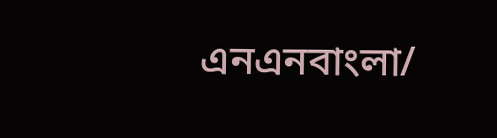এনএনবাংলা/